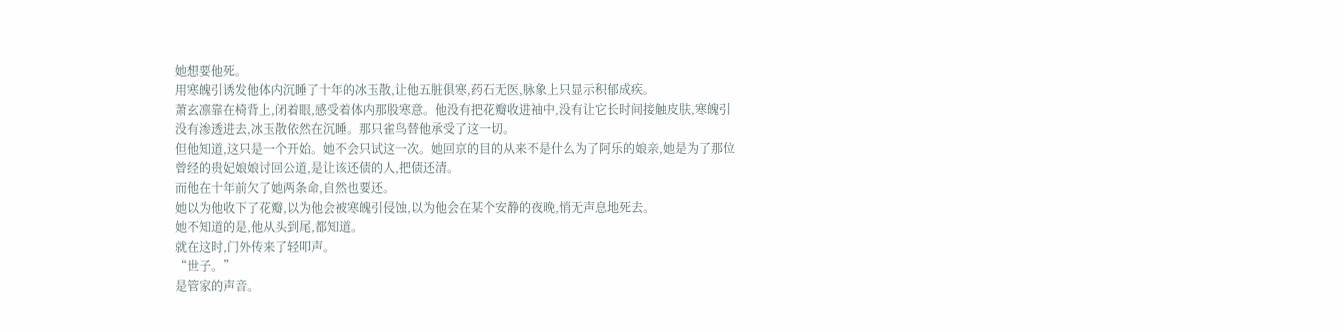她想要他死。
用寒魄引诱发他体内沉睡了十年的冰玉散,让他五脏俱寒,药石无医,脉象上只显示积郁成疾。
萧玄凛靠在椅背上,闭着眼,感受着体内那股寒意。他没有把花瓣收进袖中,没有让它长时间接触皮肤,寒魄引没有渗透进去,冰玉散依然在沉睡。那只雀鸟替他承受了这一切。
但他知道,这只是一个开始。她不会只试这一次。她回京的目的从来不是什么为了阿乐的娘亲,她是为了那位曾经的贵妃娘娘讨回公道,是让该还债的人,把债还清。
而他在十年前欠了她两条命,自然也要还。
她以为他收下了花瓣,以为他会被寒魄引侵蚀,以为他会在某个安静的夜晚,悄无声息地死去。
她不知道的是,他从头到尾,都知道。
就在这时,门外传来了轻叩声。
“世子。”
是管家的声音。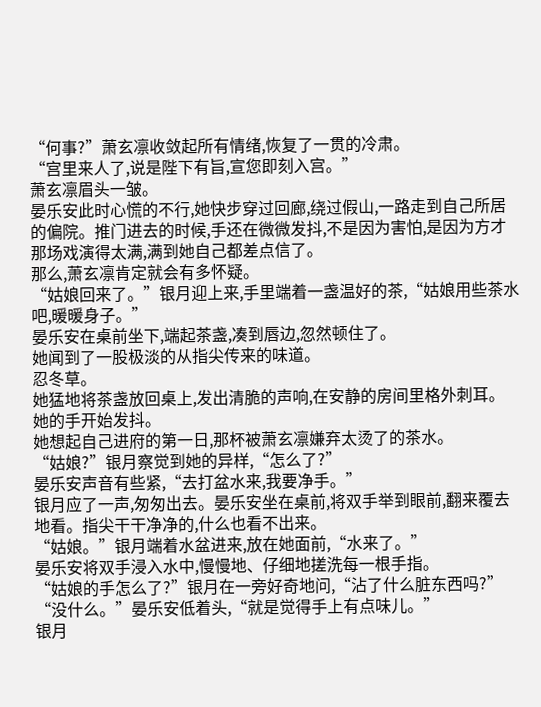“何事?”萧玄凛收敛起所有情绪,恢复了一贯的冷肃。
“宫里来人了,说是陛下有旨,宣您即刻入宫。”
萧玄凛眉头一皱。
晏乐安此时心慌的不行,她快步穿过回廊,绕过假山,一路走到自己所居的偏院。推门进去的时候,手还在微微发抖,不是因为害怕,是因为方才那场戏演得太满,满到她自己都差点信了。
那么,萧玄凛肯定就会有多怀疑。
“姑娘回来了。”银月迎上来,手里端着一盏温好的茶,“姑娘用些茶水吧,暖暖身子。”
晏乐安在桌前坐下,端起茶盏,凑到唇边,忽然顿住了。
她闻到了一股极淡的从指尖传来的味道。
忍冬草。
她猛地将茶盏放回桌上,发出清脆的声响,在安静的房间里格外刺耳。
她的手开始发抖。
她想起自己进府的第一日,那杯被萧玄凛嫌弃太烫了的茶水。
“姑娘?”银月察觉到她的异样,“怎么了?”
晏乐安声音有些紧,“去打盆水来,我要净手。”
银月应了一声,匆匆出去。晏乐安坐在桌前,将双手举到眼前,翻来覆去地看。指尖干干净净的,什么也看不出来。
“姑娘。”银月端着水盆进来,放在她面前,“水来了。”
晏乐安将双手浸入水中,慢慢地、仔细地搓洗每一根手指。
“姑娘的手怎么了?”银月在一旁好奇地问,“沾了什么脏东西吗?”
“没什么。”晏乐安低着头,“就是觉得手上有点味儿。”
银月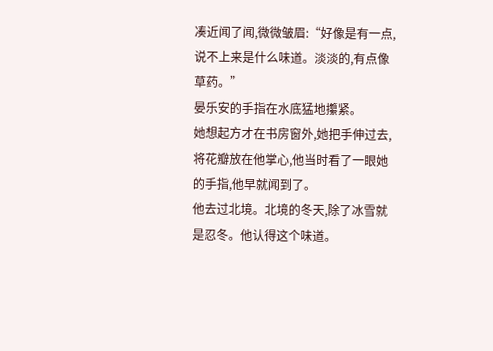凑近闻了闻,微微皱眉:“好像是有一点,说不上来是什么味道。淡淡的,有点像草药。”
晏乐安的手指在水底猛地攥紧。
她想起方才在书房窗外,她把手伸过去,将花瓣放在他掌心,他当时看了一眼她的手指,他早就闻到了。
他去过北境。北境的冬天,除了冰雪就是忍冬。他认得这个味道。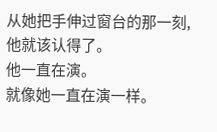从她把手伸过窗台的那一刻,他就该认得了。
他一直在演。
就像她一直在演一样。